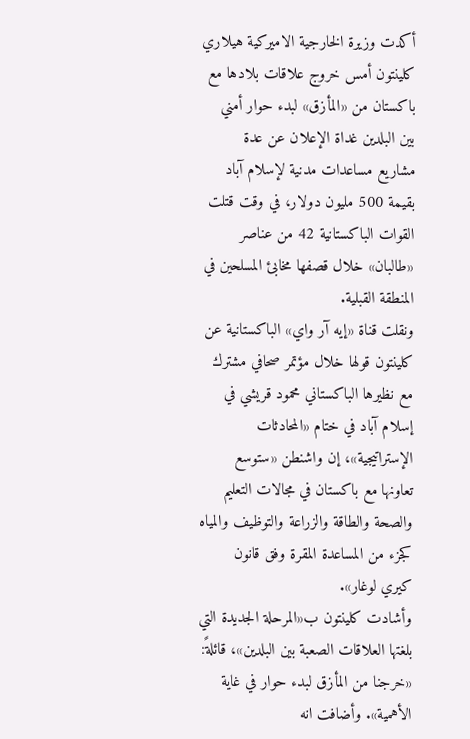أكدت وزيرة الخارجية الاميركية هيلاري كلينتون أمس خروج علاقات بلادها مع باكستان من «المأزق» لبدء حوار أمني بين البلدين غداة الإعلان عن عدة مشاريع مساعدات مدنية لإسلام آباد بقيمة 500 مليون دولار، في وقت قتلت القوات الباكستانية 42 من عناصر «طالبان» خلال قصفها مخابئ المسلحين في المنطقة القبلية.
ونقلت قناة «إيه آر واي» الباكستانية عن كلينتون قولها خلال مؤتمر صحافي مشترك مع نظيرها الباكستاني محمود قريشي في إسلام آباد في ختام «المحادثات الإستراتيجية»، إن واشنطن «ستوسع تعاونها مع باكستان في مجالات التعليم والصحة والطاقة والزراعة والتوظيف والمياه كجزء من المساعدة المقرة وفق قانون كيري لوغار».
وأشادت كلينتون ب«المرحلة الجديدة التي بلغتها العلاقات الصعبة بين البلدين»، قائلةً: «خرجنا من المأزق لبدء حوار في غاية الأهمية». وأضافت انه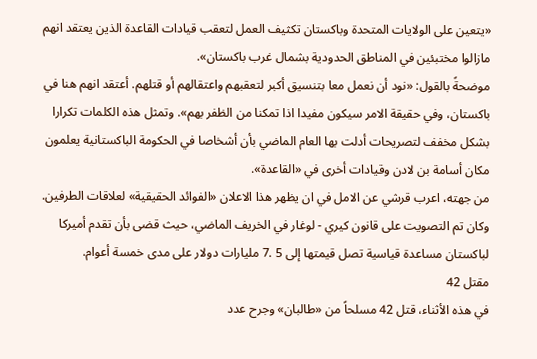«يتعين على الولايات المتحدة وباكستان تكثيف العمل لتعقب قيادات القاعدة الذين يعتقد انهم مازالوا مختبئين في المناطق الحدودية بشمال غرب باكستان».
موضحةً بالقول: «نود أن نعمل معا بتنسيق أكبر لتعقبهم واعتقالهم أو قتلهم. أعتقد انهم هنا في باكستان، وفي حقيقة الامر سيكون مفيدا اذا تمكنا من الظفر بهم». وتمثل هذه الكلمات تكرارا بشكل مخفف لتصريحات أدلت بها العام الماضي بأن أشخاصا في الحكومة الباكستانية يعلمون مكان أسامة بن لادن وقيادات أخرى في «القاعدة».
من جهته، اعرب قرشي عن الامل في ان يظهر هذا الاعلان «الفوائد الحقيقية» لعلاقات الطرفين. وكان تم التصويت على قانون كيري - لوغار في الخريف الماضي، حيث قضى بأن تقدم أميركا لباكستان مساعدة قياسية تصل قيمتها إلى 5 .7 مليارات دولار على مدى خمسة أعوام.
مقتل 42
في هذه الأثناء، قتل 42 مسلحاً من «طالبان» وجرح عدد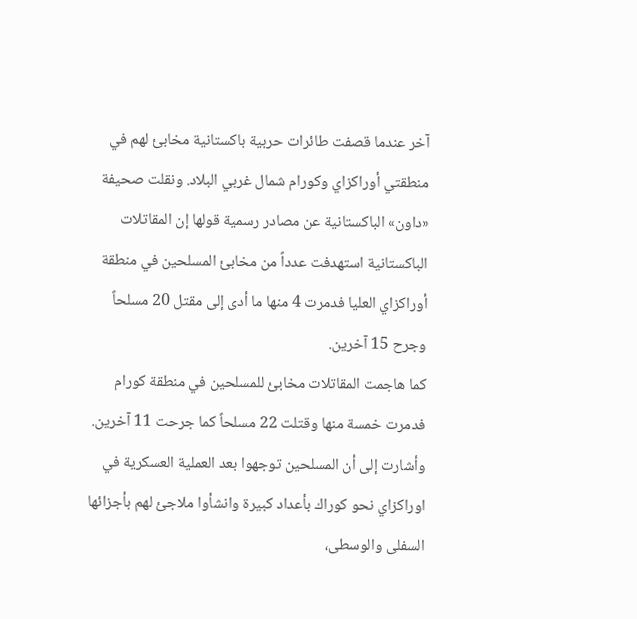آخر عندما قصفت طائرات حربية باكستانية مخابئ لهم في منطقتي أوراكزاي وكورام شمال غربي البلاد. ونقلت صحيفة «داون» الباكستانية عن مصادر رسمية قولها إن المقاتلات الباكستانية استهدفت عدداً من مخابئ المسلحين في منطقة أوراكزاي العليا فدمرت 4 منها ما أدى إلى مقتل 20 مسلحاً وجرح 15 آخرين.
كما هاجمت المقاتلات مخابئ للمسلحين في منطقة كورام فدمرت خمسة منها وقتلت 22 مسلحاً كما جرحت 11 آخرين. وأشارت إلى أن المسلحين توجهوا بعد العملية العسكرية في اوراكزاي نحو كوراك بأعداد كبيرة وانشأوا ملاجئ لهم بأجزائها السفلى والوسطى،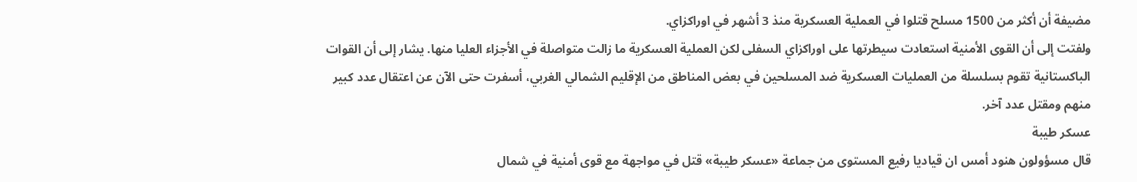مضيفة أن أكثر من 1500 مسلح قتلوا في العملية العسكرية منذ 3 أشهر في اوراكزاي.
ولفتت إلى أن القوى الأمنية استعادت سيطرتها على اوراكزاي السفلى لكن العملية العسكرية ما زالت متواصلة في الأجزاء العليا منها. يشار إلى أن القوات الباكستانية تقوم بسلسلة من العمليات العسكرية ضد المسلحين في بعض المناطق من الإقليم الشمالي الغربي، أسفرت حتى الآن عن اعتقال عدد كبير منهم ومقتل عدد آخر.
عسكر طيبة
قال مسؤولون هنود أمس ان قياديا رفيع المستوى من جماعة «عسكر طيبة» قتل في مواجهة مع قوى أمنية في شمال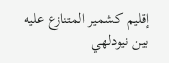إقليم كشمير المتنازع عليه بين نيودلهي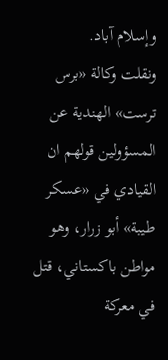وإسلام آباد.
ونقلت وكالة «برس ترست» الهندية عن المسؤولين قولهم ان القيادي في «عسكر طيبة» أبو زرار، وهو مواطن باكستاني، قتل في معركة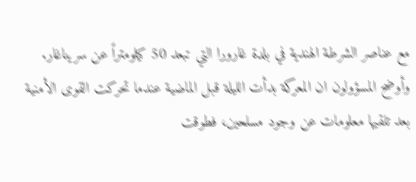مع عناصر الشرطة الهندية في بلدة غارورا التي تبعد 50 كيلومتراً عن سريناغار.
وأوضح المسؤولون ان المعركة بدأت الليلة قبل الماضية عندما تحركت القوى الأمنية بعد تلقيها معلومات عن وجود مسلحين، فطوقت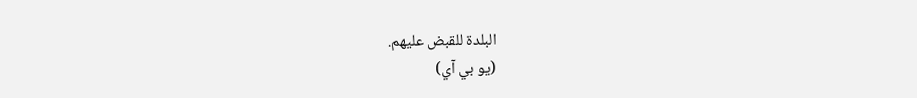البلدة للقبض عليهم.
(يو بي آي)